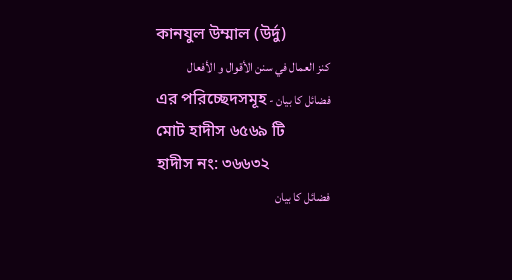কানযুল উম্মাল (উর্দু)
كنز العمال في سنن الأقوال و الأفعال
فضائل کا بیان - এর পরিচ্ছেদসমূহ
মোট হাদীস ৬৫৬৯ টি
হাদীস নং: ৩৬৬৩২
فضائل کا بیان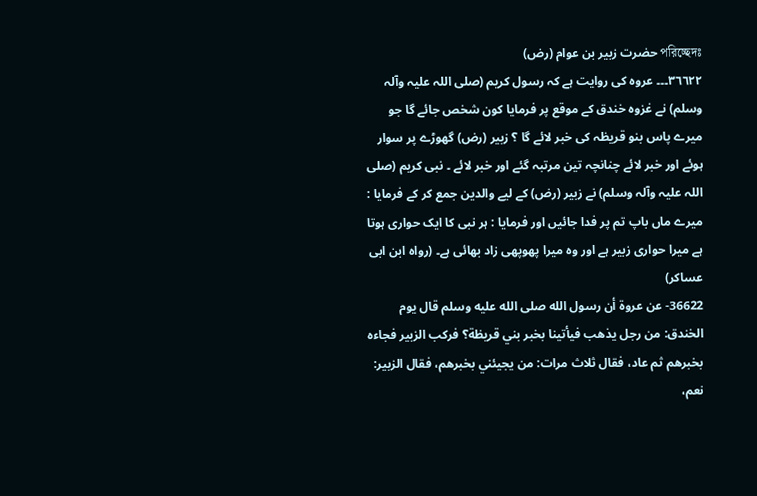পরিচ্ছেদঃ حضرت زبیر بن عوام (رض)
٣٦٦٢٢۔۔۔ عروہ کی روایت ہے کہ رسول کریم (صلی اللہ علیہ وآلہ وسلم) نے غزوہ خندق کے موقع پر فرمایا کون شخص جائے گا جو میرے پاس بنو قریظہ کی خبر لائے گا ؟ زبیر (رض) گھوڑے پر سوار ہوئے اور خبر لائے چنانچہ تین مرتبہ گئے اور خبر لائے ۔ نبی کریم (صلی اللہ علیہ وآلہ وسلم) نے زبیر (رض) کے لیے والدین جمع کر کے فرمایا : میرے ماں باپ تم پر فدا جائیں اور فرمایا : ہر نبی کا ایک حواری ہوتا ہے میرا حواری زبیر ہے اور وہ میرا پھوپھی زاد بھائی ہے۔ (رواہ ابن ابی عساکر)
36622- عن عروة أن رسول الله صلى الله عليه وسلم قال يوم الخندق: من رجل يذهب فيأتينا بخبر بني قريظة؟ فركب الزبير فجاءه بخبرهم ثم عاد، فقال ثلاث مرات: من يجيئني بخبرهم، فقال الزبير: نعم،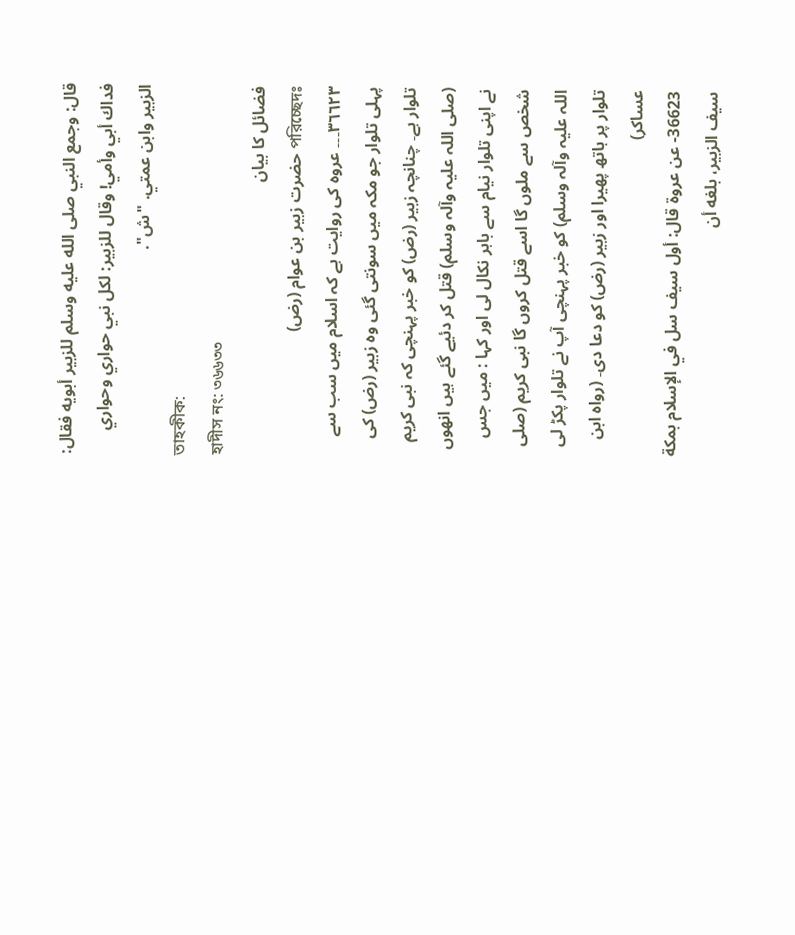قال: وجمع النبي صلى الله عليه وسلم للزبير أبويه فقال: فداك أبي وأمي! وقال للزبير: لكل نبي حواري وحواري الزبير وابن عمتي. "ش".
তাহকীক:
হাদীস নং: ৩৬৬৩৩
فضائل کا بیان
পরিচ্ছেদঃ حضرت زبیر بن عوام (رض)
٣٦٦٢٣۔۔۔ عروہ کی روایت ہے کہ اسلام میں سب سے پہلی تلوار جو مکہ میں سونتی گئی وہ زبیر (رض) کی تلوار ہے۔ چنانچہ زبیر (رض) کو خبر پہنچی کہ نبی کریم (صلی اللہ علیہ وآلہ وسلم) قتل کر دئیے گئے ہیں انھوں نے اپنی تلوار نیام سے باہر نکال لی اور کہا : میں جس شخص سے ملوں گا اسے قتل کروں گا نبی کریم (صلی اللہ علیہ وآلہ وسلم) کو خبر پہنچی آپ نے تلوار پکڑ لی تلوار پر ہاتھ پھیرا اور زبیر (رض) کو دعا دی۔ (رواہ ابن عساکر)
36623- عن عروة قال: أول سيف سل في الإسلام بمكة سيف الزبير، بلغه أن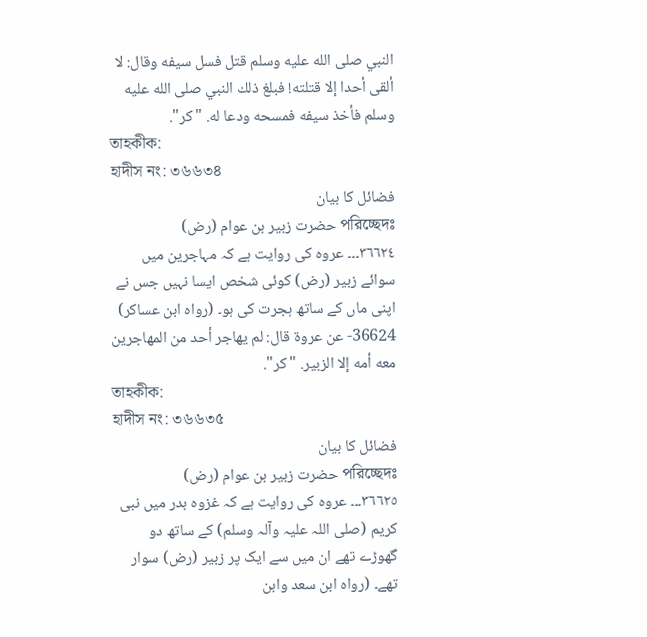النبي صلى الله عليه وسلم قتل فسل سيفه وقال: لا ألقى أحدا إلا قتلته! فبلغ ذلك النبي صلى الله عليه وسلم فأخذ سيفه فمسحه ودعا له. "كر".
তাহকীক:
হাদীস নং: ৩৬৬৩৪
فضائل کا بیان
পরিচ্ছেদঃ حضرت زبیر بن عوام (رض)
٣٦٦٢٤۔۔۔ عروہ کی روایت ہے کہ مہاجرین میں سوائے زبیر (رض) کوئی شخص ایسا نہیں جس نے اپنی ماں کے ساتھ ہجرت کی ہو۔ (رواہ ابن عساکر)
36624- عن عروة قال: لم يهاجر أحد من المهاجرين معه أمه إلا الزبير. "كر".
তাহকীক:
হাদীস নং: ৩৬৬৩৫
فضائل کا بیان
পরিচ্ছেদঃ حضرت زبیر بن عوام (رض)
٣٦٦٢٥۔۔۔ عروہ کی روایت ہے کہ غزوہ بدر میں نبی کریم (صلی اللہ علیہ وآلہ وسلم) کے ساتھ دو گھوڑے تھے ان میں سے ایک پر زبیر (رض) سوار تھے۔ (رواہ ابن سعد وابن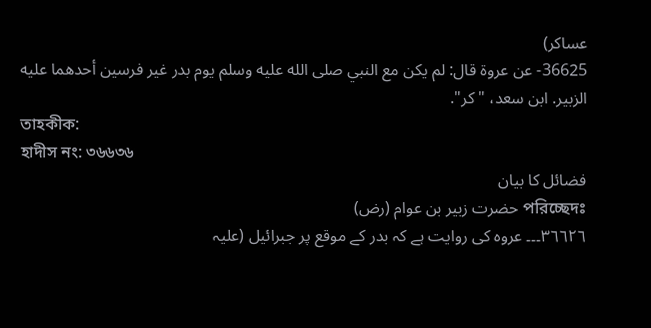عساکر)
36625- عن عروة قال: لم يكن مع النبي صلى الله عليه وسلم يوم بدر غير فرسين أحدهما عليه الزبير. ابن سعد، "كر".
তাহকীক:
হাদীস নং: ৩৬৬৩৬
فضائل کا بیان
পরিচ্ছেদঃ حضرت زبیر بن عوام (رض)
٣٦٦٢٦۔۔۔ عروہ کی روایت ہے کہ بدر کے موقع پر جبرائیل (علیہ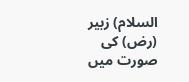السلام) زبیر (رض) کی صورت میں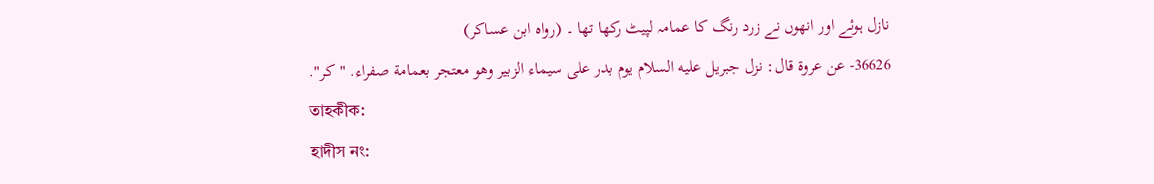نازل ہوئے اور انھوں نے زرد رنگ کا عمامہ لپیٹ رکھا تھا ۔ (رواہ ابن عساکر)
36626- عن عروة قال: نزل جبريل عليه السلام يوم بدر على سيماء الزبير وهو معتجر بعمامة صفراء. "كر".
তাহকীক:
হাদীস নং: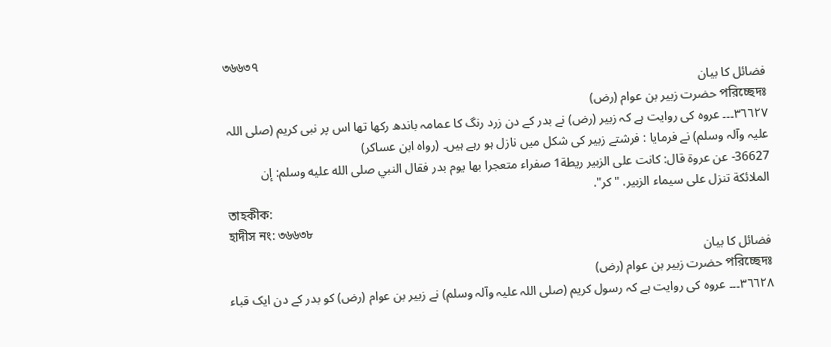৩৬৬৩৭
فضائل کا بیان
পরিচ্ছেদঃ حضرت زبیر بن عوام (رض)
٣٦٦٢٧۔۔۔ عروہ کی روایت ہے کہ زبیر (رض) نے بدر کے دن زرد رنگ کا عمامہ باندھ رکھا تھا اس پر نبی کریم (صلی اللہ علیہ وآلہ وسلم) نے فرمایا : فرشتے زبیر کی شکل میں نازل ہو رہے ہیں۔ (رواہ ابن عساکر)
36627- عن عروة قال: كانت على الزبير ريطة1 صفراء متعجرا بها يوم بدر فقال النبي صلى الله عليه وسلم: إن الملائكة تنزل على سيماء الزبير. "كر".
তাহকীক:
হাদীস নং: ৩৬৬৩৮
فضائل کا بیان
পরিচ্ছেদঃ حضرت زبیر بن عوام (رض)
٣٦٦٢٨۔۔۔ عروہ کی روایت ہے کہ رسول کریم (صلی اللہ علیہ وآلہ وسلم) نے زبیر بن عوام (رض) کو بدر کے دن ایک قباء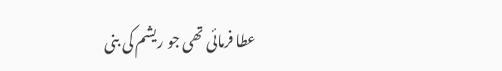عطا فرمائی تھی جو ریشم کی بنی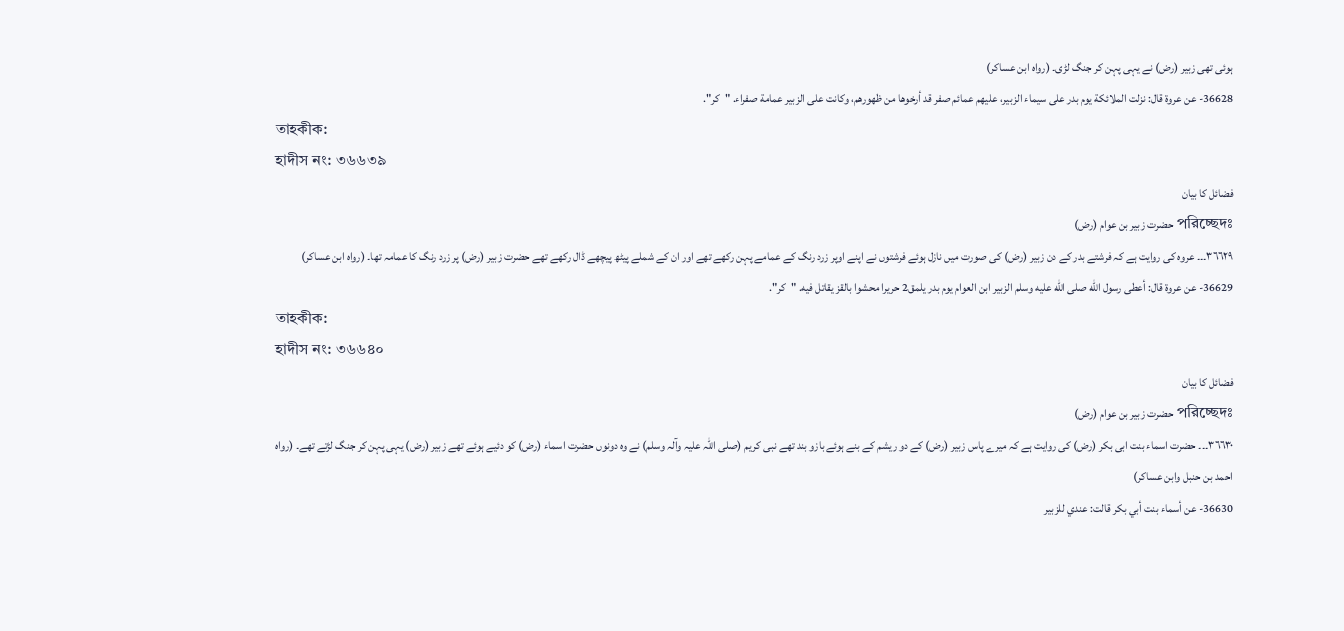ہوئی تھی زبیر (رض) نے یہی پہن کر جنگ لڑی۔ (رواہ ابن عساکر)
36628- عن عروة قال: نزلت الملائكة يوم بدر على سيماء الزبير، عليهم عمائم صفر قد أرخوها من ظهورهم، وكانت على الزبير عمامة صفراء. "كر".
তাহকীক:
হাদীস নং: ৩৬৬৩৯
فضائل کا بیان
পরিচ্ছেদঃ حضرت زبیر بن عوام (رض)
٣٦٦٢٩۔۔۔ عروہ کی روایت ہے کہ فرشتے بدر کے دن زبیر (رض) کی صورت میں نازل ہوئے فرشتوں نے اپنے اوپر زرد رنگ کے عمامے پہن رکھے تھے اور ان کے شملے پیٹھ پیچھے ڈال رکھے تھے حضرت زبیر (رض) پر زرد رنگ کا عمامہ تھا۔ (رواہ ابن عساکر)
36629- عن عروة قال: أعطى رسول الله صلى الله عليه وسلم الزبير ابن العوام يوم بدر يلمق2 حريرا محشوا بالقز يقاتل فيه. "كر".
তাহকীক:
হাদীস নং: ৩৬৬৪০
فضائل کا بیان
পরিচ্ছেদঃ حضرت زبیر بن عوام (رض)
٣٦٦٣٠۔۔۔ حضرت اسماء بنت ابی بکر (رض) کی روایت ہے کہ میرے پاس زبیر (رض) کے دو ریشم کے بنے ہوئے بازو بند تھے نبی کریم (صلی اللہ علیہ وآلہ وسلم) نے وہ دونوں حضرت اسماء (رض) کو دئیے ہوئے تھے زبیر (رض) یہی پہن کر جنگ لڑتے تھے۔ (رواہ احمد بن حنبل وابن عساکر)
36630- عن أسماء بنت أبي بكر قالت: عندي للزبير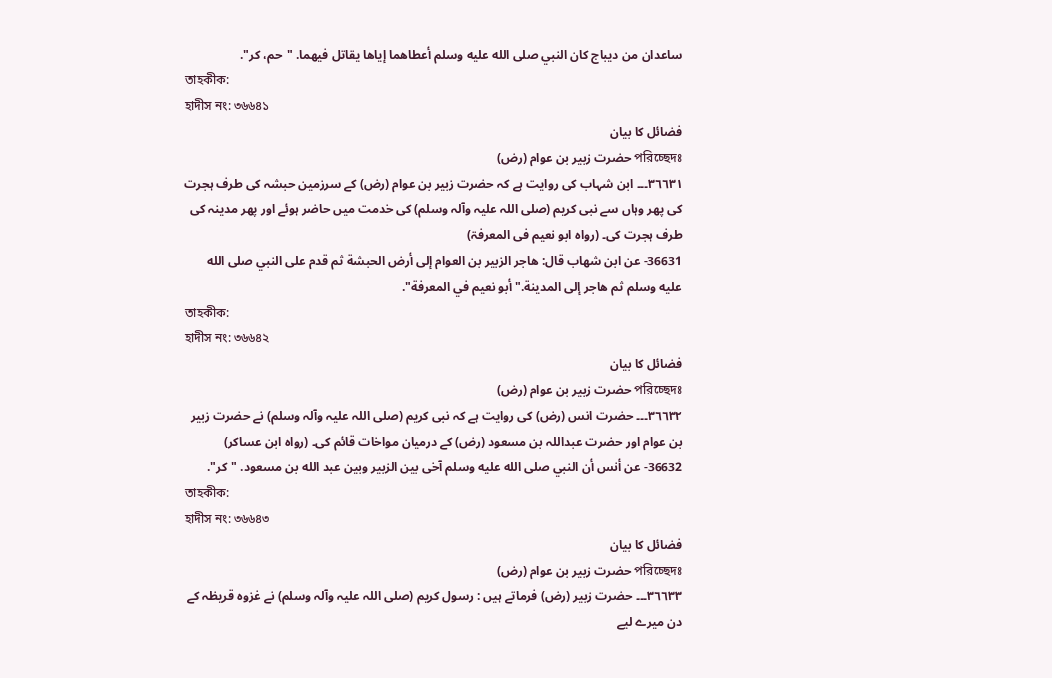ساعدان من ديباج كان النبي صلى الله عليه وسلم أعطاهما إياها يقاتل فيهما. "حم، كر".
তাহকীক:
হাদীস নং: ৩৬৬৪১
فضائل کا بیان
পরিচ্ছেদঃ حضرت زبیر بن عوام (رض)
٣٦٦٣١۔۔۔ ابن شہاب کی روایت ہے کہ حضرت زبیر بن عوام (رض) کے سرزمین حبشہ کی طرف ہجرت کی پھر وہاں سے نبی کریم (صلی اللہ علیہ وآلہ وسلم) کی خدمت میں حاضر ہوئے اور پھر مدینہ کی طرف ہجرت کی۔ (رواہ ابو نعیم فی المعرفۃ)
36631- عن ابن شهاب قال: هاجر الزبير بن العوام إلى أرض الحبشة ثم قدم على النبي صلى الله عليه وسلم ثم هاجر إلى المدينة."أبو نعيم في المعرفة".
তাহকীক:
হাদীস নং: ৩৬৬৪২
فضائل کا بیان
পরিচ্ছেদঃ حضرت زبیر بن عوام (رض)
٣٦٦٣٢۔۔۔ حضرت انس (رض) کی روایت ہے کہ نبی کریم (صلی اللہ علیہ وآلہ وسلم) نے حضرت زبیر بن عوام اور حضرت عبداللہ بن مسعود (رض) کے درمیان مواخات قائم کی۔ (رواہ ابن عساکر)
36632- عن أنس أن النبي صلى الله عليه وسلم آخى بين الزبير وبين عبد الله بن مسعود. "كر".
তাহকীক:
হাদীস নং: ৩৬৬৪৩
فضائل کا بیان
পরিচ্ছেদঃ حضرت زبیر بن عوام (رض)
٣٦٦٣٣۔۔۔ حضرت زبیر (رض) فرماتے ہیں : رسول کریم (صلی اللہ علیہ وآلہ وسلم) نے غزوہ قریظہ کے دن میرے لیے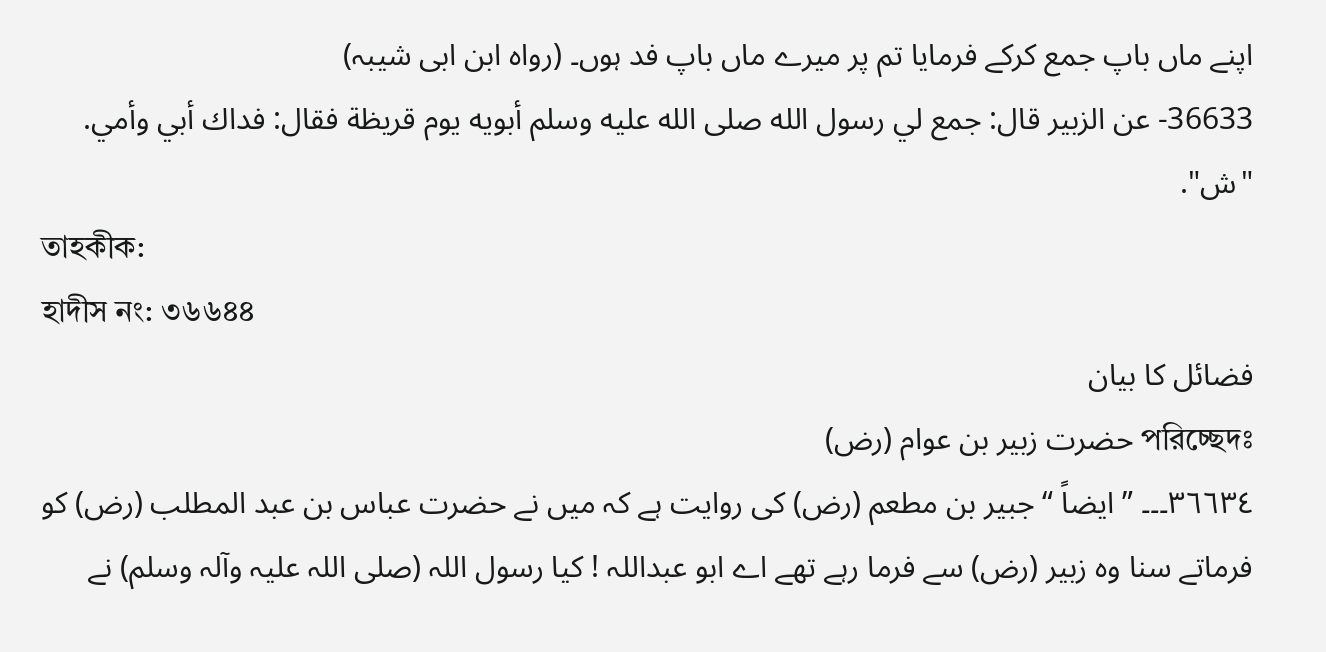اپنے ماں باپ جمع کرکے فرمایا تم پر میرے ماں باپ فد ہوں۔ (رواہ ابن ابی شیبہ)
36633- عن الزبير قال: جمع لي رسول الله صلى الله عليه وسلم أبويه يوم قريظة فقال: فداك أبي وأمي. "ش".
তাহকীক:
হাদীস নং: ৩৬৬৪৪
فضائل کا بیان
পরিচ্ছেদঃ حضرت زبیر بن عوام (رض)
٣٦٦٣٤۔۔۔ ” ایضاً “ جبیر بن مطعم (رض) کی روایت ہے کہ میں نے حضرت عباس بن عبد المطلب (رض) کو فرماتے سنا وہ زبیر (رض) سے فرما رہے تھے اے ابو عبداللہ ! کیا رسول اللہ (صلی اللہ علیہ وآلہ وسلم) نے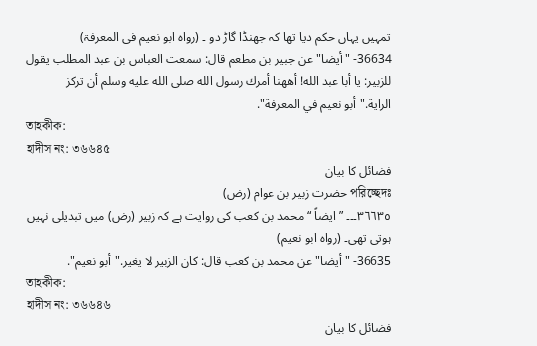تمہیں یہاں حکم دیا تھا کہ جھنڈا گاڑ دو ۔ (رواہ ابو نعیم فی المعرفۃ)
36634- "أيضا" عن جبير بن مطعم قال: سمعت العباس بن عبد المطلب يقول للزبير: يا أبا عبد الله! أههنا أمرك رسول الله صلى الله عليه وسلم أن تركز الراية."أبو نعيم في المعرفة".
তাহকীক:
হাদীস নং: ৩৬৬৪৫
فضائل کا بیان
পরিচ্ছেদঃ حضرت زبیر بن عوام (رض)
٣٦٦٣٥۔۔۔ ” ایضاً “ محمد بن کعب کی روایت ہے کہ زبیر (رض) میں تبدیلی نہیں ہوتی تھی۔ (رواہ ابو نعیم)
36635- "أيضا" عن محمد بن كعب قال: كان الزبير لا يغير."أبو نعيم".
তাহকীক:
হাদীস নং: ৩৬৬৪৬
فضائل کا بیان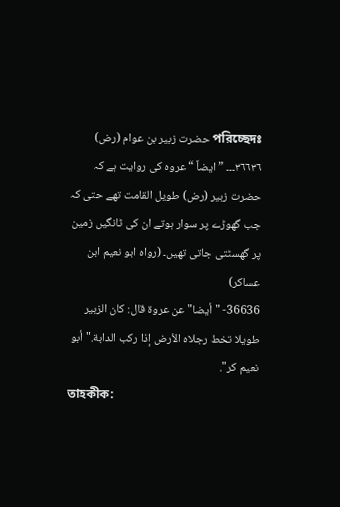পরিচ্ছেদঃ حضرت زبیر بن عوام (رض)
٣٦٦٣٦۔۔۔ ” ایضاً “ عروہ کی روایت ہے کہ حضرت زبیر (رض) طویل القامت تھے حتی کہ جب گھوڑے پر سوار ہوتے ان کی ٹانگیں زمین پر گھسٹتی جاتی تھیں۔ (رواہ ابو نعیم ابن عساکر)
36636- "أيضا" عن عروة قال: كان الزبير طويلا تخط رجلاه الأرض إذا ركب الدابة."أبو نعيم كر".
তাহকীক: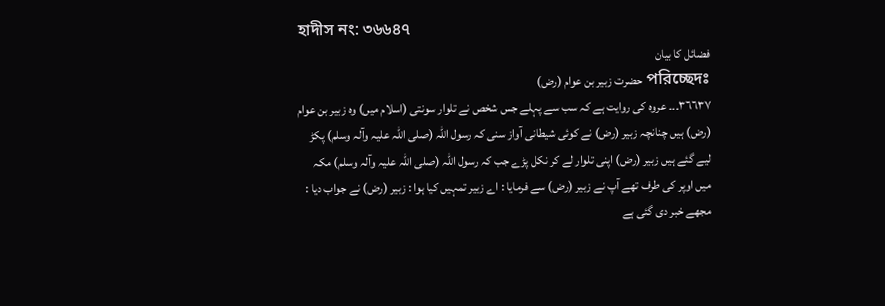হাদীস নং: ৩৬৬৪৭
فضائل کا بیان
পরিচ্ছেদঃ حضرت زبیر بن عوام (رض)
٣٦٦٣٧۔۔۔ عروہ کی روایت ہے کہ سب سے پہلے جس شخص نے تلوار سونتی (اسلام میں) وہ زبیر بن عوام (رض) ہیں چنانچہ زبیر (رض) نے کوئی شیطانی آواز سنی کہ رسول اللہ (صلی اللہ علیہ وآلہ وسلم) پکڑ لیے گئے ہیں زبیر (رض) اپنی تلوار لے کر نکل پڑے جب کہ رسول اللہ (صلی اللہ علیہ وآلہ وسلم) مکہ میں اوپر کی طرف تھے آپ نے زبیر (رض) سے فرمایا : اے زبیر تمہیں کیا ہوا : زبیر (رض) نے جواب دیا : مجھے خبر دی گئی ہے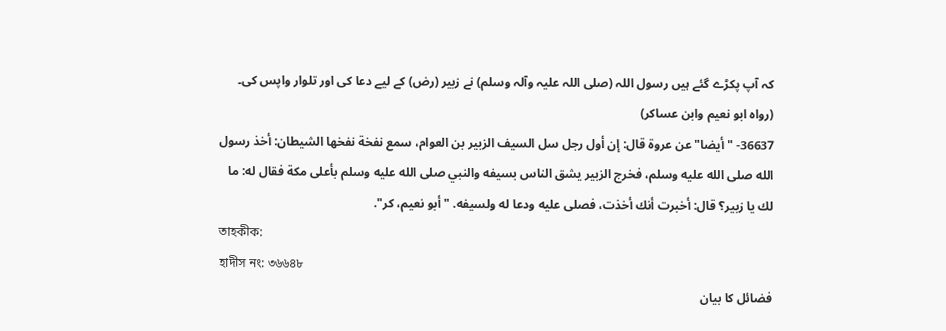کہ آپ پکڑے گئے ہیں رسول اللہ (صلی اللہ علیہ وآلہ وسلم) نے زبیر (رض) کے لیے دعا کی اور تلوار واپس کی۔ (رواہ ابو نعیم وابن عساکر)
36637- "أيضا" عن عروة قال: إن أول رجل سل السيف الزبير بن العوام، سمع نفخة نفخها الشيطان: أخذ رسول الله صلى الله عليه وسلم، فخرج الزبير يشق الناس بسيفه والنبي صلى الله عليه وسلم بأعلى مكة فقال له: ما لك يا زبير؟ قال: أخبرت أنك أخذت، فصلى عليه ودعا له ولسيفه. "أبو نعيم، كر".
তাহকীক:
হাদীস নং: ৩৬৬৪৮
فضائل کا بیان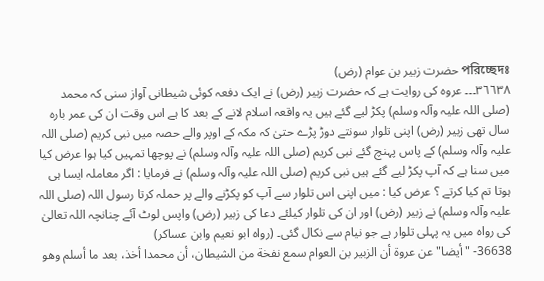পরিচ্ছেদঃ حضرت زبیر بن عوام (رض)
٣٦٦٣٨۔۔۔ عروہ کی روایت ہے کہ حضرت زبیر (رض) نے ایک دفعہ کوئی شیطانی آواز سنی کہ محمد (صلی اللہ علیہ وآلہ وسلم) پکڑ لیے گئے ہیں یہ واقعہ اسلام لانے کے بعد کا ہے اس وقت ان کی عمر بارہ سال تھی زبیر (رض) اپنی تلوار سونتے دوڑ پڑے حتیٰ کہ مکہ کے اوپر والے حصہ میں نبی کریم (صلی اللہ علیہ وآلہ وسلم) کے پاس پہنچ گئے نبی کریم (صلی اللہ علیہ وآلہ وسلم) نے پوچھا تمہیں کیا ہوا عرض کیا میں سنا ہے کہ آپ پکڑ لیے گئے ہیں نبی کریم (صلی اللہ علیہ وآلہ وسلم) نے فرمایا : اگر معاملہ ایسا ہی ہوتا تم کیا کرتے ؟ عرض کیا : میں اپنی اس تلوار سے آپ کو پکڑنے والے پر حملہ کرتا رسول اللہ (صلی اللہ علیہ وآلہ وسلم) نے زبیر (رض) اور ان کی تلوار کیلئے دعا کی زبیر (رض) واپس لوٹ آئے چنانچہ اللہ تعالیٰ کی رواہ میں یہ پہلی تلوار ہے جو نیام سے نکال گئی۔ (رواہ ابو نعیم وابن عساکر)
36638- "أيضا" عن عروة أن الزبير بن العوام سمع نفخة من الشيطان، أن محمدا أخذ، بعد ما أسلم وهو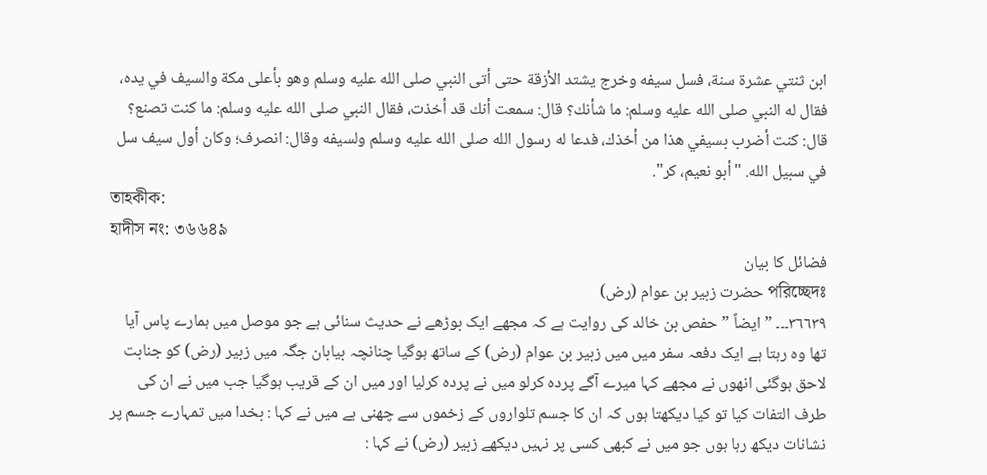ابن ثنتي عشرة سنة، فسل سيفه وخرج يشتد الأزقة حتى أتى النبي صلى الله عليه وسلم وهو بأعلى مكة والسيف في يده، فقال له النبي صلى الله عليه وسلم: ما شأنك؟ قال: سمعت أنك قد أخذت، فقال النبي صلى الله عليه وسلم: ما كنت تصنع؟ قال: كنت أضرب بسيفي هذا من أخذك، فدعا له رسول الله صلى الله عليه وسلم ولسيفه وقال: انصرف؛ وكان أول سيف سل في سبيل الله. "أبو نعيم، كر".
তাহকীক:
হাদীস নং: ৩৬৬৪৯
فضائل کا بیان
পরিচ্ছেদঃ حضرت زبیر بن عوام (رض)
٣٦٦٣٩۔۔۔ ” ایضاً ” حفص بن خالد کی روایت ہے کہ مجھے ایک بوڑھے نے حدیث سنائی ہے جو موصل میں ہمارے پاس آیا تھا وہ رہتا ہے ایک دفعہ سفر میں میں زبیر بن عوام (رض) کے ساتھ ہوگیا چنانچہ بیابان جگہ میں زبیر (رض) کو جنابت لاحق ہوگئی انھوں نے مجھے کہا میرے آگے پردہ کرلو میں نے پردہ کرلیا اور میں ان کے قریب ہوگیا جب میں نے ان کی طرف التفات کیا تو کیا دیکھتا ہوں کہ ان کا جسم تلواروں کے زخموں سے چھنی ہے میں نے کہا : بخدا میں تمہارے جسم پر نشانات دیکھ رہا ہوں جو میں نے کبھی کسی پر نہیں دیکھے زبیر (رض) نے کہا :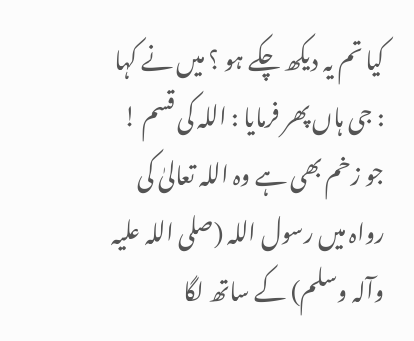کیا تم یہ دیکھ چکے ہو ؟ میں نے کہا : جی ہاں پھر فرمایا : اللہ کی قسم ! جو زخم بھی ہے وہ اللہ تعالیٰ کی رواہ میں رسول اللہ (صلی اللہ علیہ وآلہ وسلم) کے ساتھ لگا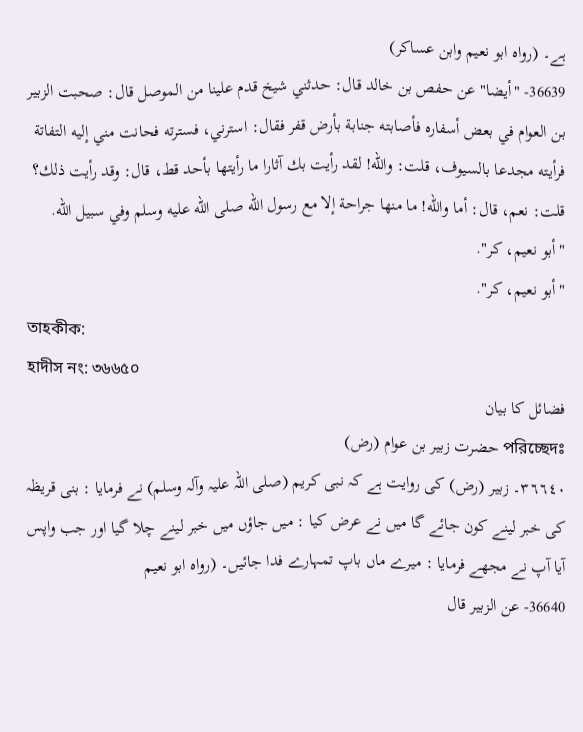ہے۔ (رواہ ابو نعیم وابن عساکر)
36639- "أيضا" عن حفص بن خالد قال: حدثني شيخ قدم علينا من الموصل قال: صحبت الزبير بن العوام في بعض أسفاره فأصابته جنابة بأرض قفر فقال: استرني، فسترته فحانت مني إليه التفاتة فرأيته مجدعا بالسيوف، قلت: والله! لقد رأيت بك آثارا ما رأيتها بأحد قط، قال: وقد رأيت ذلك؟ قلت: نعم، قال: أما والله! ما منها جراحة إلا مع رسول الله صلى الله عليه وسلم وفي سبيل الله.
"أبو نعيم، كر".
"أبو نعيم، كر".
তাহকীক:
হাদীস নং: ৩৬৬৫০
فضائل کا بیان
পরিচ্ছেদঃ حضرت زبیر بن عوام (رض)
٣٦٦٤٠۔ زبیر (رض) کی روایت ہے کہ نبی کریم (صلی اللہ علیہ وآلہ وسلم) نے فرمایا : بنی قریظہ کی خبر لینے کون جائے گا میں نے عرض کیا : میں جاؤں میں خبر لینے چلا گیا اور جب واپس آیا آپ نے مجھے فرمایا : میرے ماں باپ تمہارے فدا جائیں۔ (رواہ ابو نعیم
36640- عن الزبير قال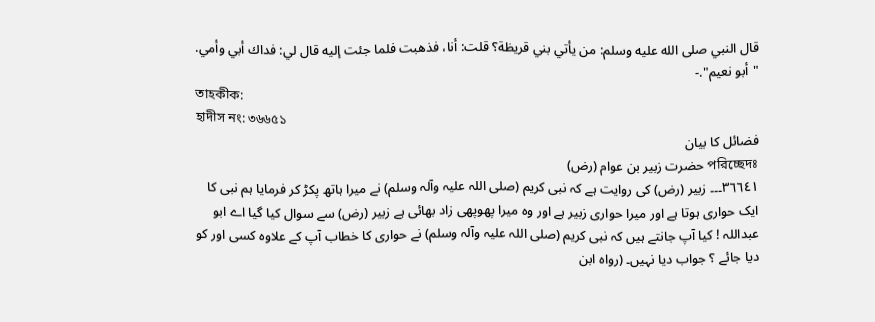قال النبي صلى الله عليه وسلم: من يأتي بني قريظة؟ قلت: أنا، فذهبت فلما جئت إليه قال لي: فداك أبي وأمي. "أبو نعيم".-
তাহকীক:
হাদীস নং: ৩৬৬৫১
فضائل کا بیان
পরিচ্ছেদঃ حضرت زبیر بن عوام (رض)
٣٦٦٤١۔۔۔ زبیر (رض) کی روایت ہے کہ نبی کریم (صلی اللہ علیہ وآلہ وسلم) نے میرا ہاتھ پکڑ کر فرمایا ہم نبی کا ایک حواری ہوتا ہے اور میرا حواری زبیر ہے اور وہ میرا پھوپھی زاد بھائی ہے زبیر (رض) سے سوال کیا گیا اے ابو عبداللہ ! کیا آپ جانتے ہیں کہ نبی کریم (صلی اللہ علیہ وآلہ وسلم) نے حواری کا خطاب آپ کے علاوہ کسی اور کو دیا جائے ؟ جواب دیا نہیں۔ (رواہ ابن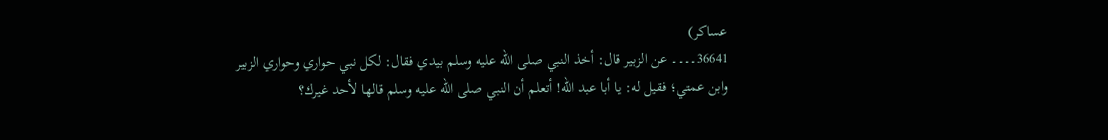عساکر)
36641۔۔۔۔ عن الزبير قال: أخذ النبي صلى الله عليه وسلم بيدي فقال: لكل نبي حواري وحواري الزبير وابن عمتي؛ فقيل له: يا أبا عبد الله! أتعلم أن النبي صلى الله عليه وسلم قالها لأحد غيرك؟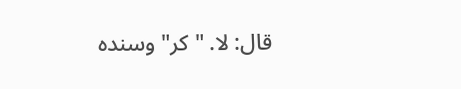قال: لا. "كر" وسنده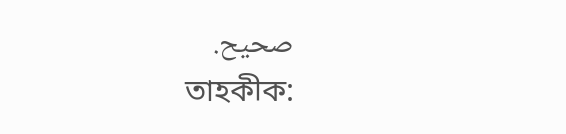صحيح.
তাহকীক: